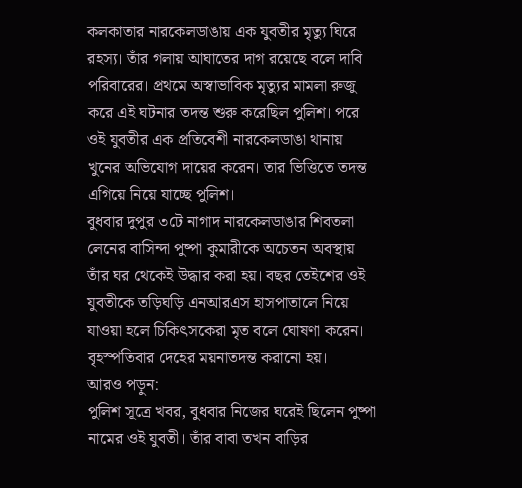কলকাতার নারকেলডাঙায় এক যুবতীর মৃত্যু ঘিরে রহস্য। তাঁর গলায় আঘাতের দাগ রয়েছে বলে দাবি পরিবারের। প্রথমে অস্বাভাবিক মৃত্যুর মামলা রুজু করে এই ঘটনার তদন্ত শুরু করেছিল পুলিশ। পরে ওই যুবতীর এক প্রতিবেশী নারকেলডাঙা থানায় খুনের অভিযোগ দায়ের করেন। তার ভিত্তিতে তদন্ত এগিয়ে নিয়ে যাচ্ছে পুলিশ।
বুধবার দুপুর ৩টে নাগাদ নারকেলডাঙার শিবতলা লেনের বাসিন্দা পুষ্পা কুমারীকে অচেতন অবস্থায় তাঁর ঘর থেকেই উদ্ধার করা হয়। বছর তেইশের ওই যুবতীকে তড়িঘড়ি এনআরএস হাসপাতালে নিয়ে যাওয়া হলে চিকিৎসকেরা মৃত বলে ঘোষণা করেন। বৃহস্পতিবার দেহের ময়নাতদন্ত করানো হয়।
আরও পড়ুন:
পুলিশ সূত্রে খবর, বুধবার নিজের ঘরেই ছিলেন পুষ্পা নামের ওই যুবতী। তাঁর বাবা তখন বাড়ির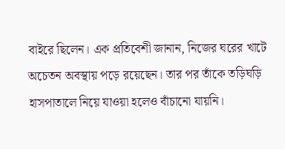বাইরে ছিলেন। এক প্রতিবেশী জানান, নিজের ঘরের খাটে অচেতন অবস্থায় পড়ে রয়েছেন। তার পর তাঁকে তড়িঘড়ি হাসপাতালে নিয়ে যাওয়া হলেও বাঁচানো যায়নি।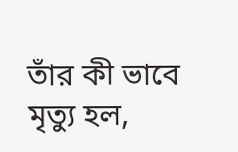তাঁর কী ভাবে মৃত্যু হল,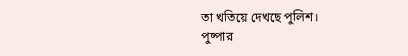তা খতিয়ে দেখছে পুলিশ।
পুষ্পার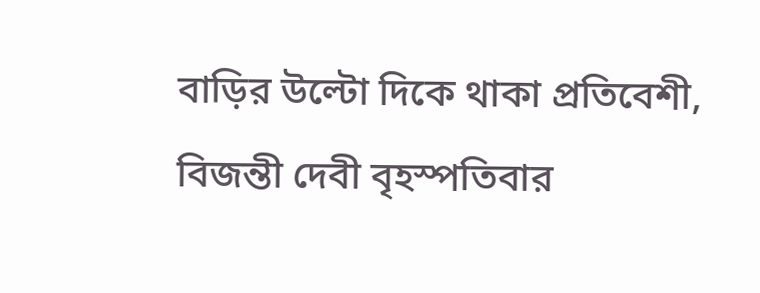বাড়ির উল্টো দিকে থাকা প্রতিবেশী, বিজন্তী দেবী বৃহস্পতিবার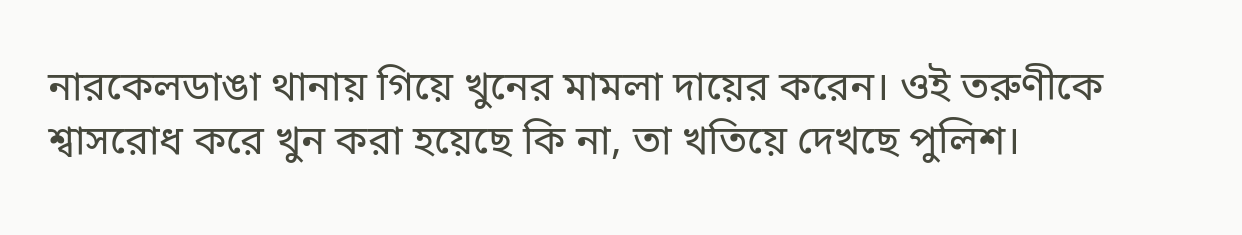নারকেলডাঙা থানায় গিয়ে খুনের মামলা দায়ের করেন। ওই তরুণীকে শ্বাসরোধ করে খুন করা হয়েছে কি না, তা খতিয়ে দেখছে পুলিশ।